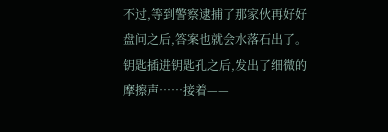不过,等到警察逮捕了那家伙再好好盘问之后,答案也就会水落石出了。
钥匙插进钥匙孔之后,发出了细微的摩擦声……接着——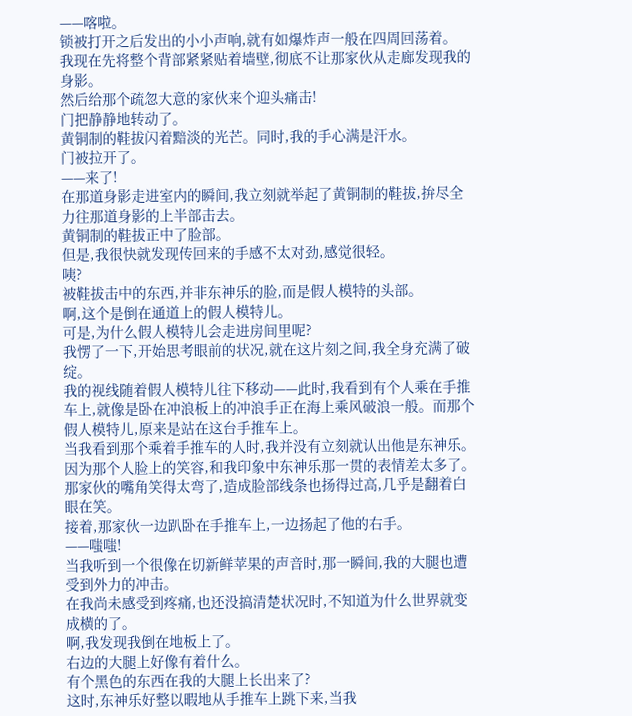——喀啦。
锁被打开之后发出的小小声响,就有如爆炸声一般在四周回荡着。
我现在先将整个背部紧紧贴着墙壁,彻底不让那家伙从走廊发现我的身影。
然后给那个疏忽大意的家伙来个迎头痛击!
门把静静地转动了。
黄铜制的鞋拔闪着黯淡的光芒。同时,我的手心满是汗水。
门被拉开了。
——来了!
在那道身影走进室内的瞬间,我立刻就举起了黄铜制的鞋拔,拚尽全力往那道身影的上半部击去。
黄铜制的鞋拔正中了脸部。
但是,我很快就发现传回来的手感不太对劲,感觉很轻。
咦?
被鞋拔击中的东西,并非东神乐的脸,而是假人模特的头部。
啊,这个是倒在通道上的假人模特儿。
可是,为什么假人模特儿会走进房间里呢?
我愣了一下,开始思考眼前的状况,就在这片刻之间,我全身充满了破绽。
我的视线随着假人模特儿往下移动——此时,我看到有个人乘在手推车上,就像是卧在冲浪板上的冲浪手正在海上乘风破浪一般。而那个假人模特儿,原来是站在这台手推车上。
当我看到那个乘着手推车的人时,我并没有立刻就认出他是东神乐。因为那个人脸上的笑容,和我印象中东神乐那一贯的表情差太多了。
那家伙的嘴角笑得太弯了,造成脸部线条也扬得过高,几乎是翻着白眼在笑。
接着,那家伙一边趴卧在手推车上,一边扬起了他的右手。
——嗤嗤!
当我听到一个很像在切新鲜苹果的声音时,那一瞬间,我的大腿也遭受到外力的冲击。
在我尚未感受到疼痛,也还没搞清楚状况时,不知道为什么世界就变成横的了。
啊,我发现我倒在地板上了。
右边的大腿上好像有着什么。
有个黑色的东西在我的大腿上长出来了?
这时,东神乐好整以暇地从手推车上跳下来,当我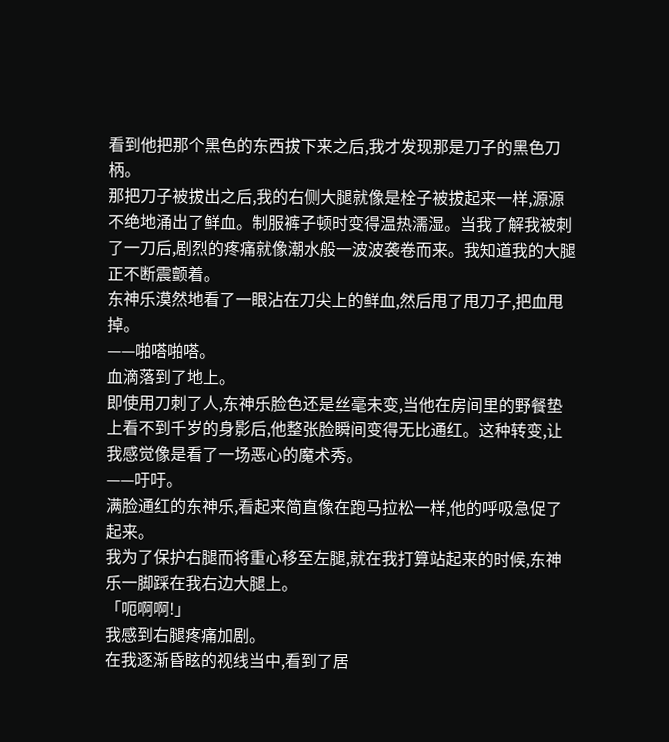看到他把那个黑色的东西拔下来之后,我才发现那是刀子的黑色刀柄。
那把刀子被拔出之后,我的右侧大腿就像是栓子被拔起来一样,源源不绝地涌出了鲜血。制服裤子顿时变得温热濡湿。当我了解我被刺了一刀后,剧烈的疼痛就像潮水般一波波袭卷而来。我知道我的大腿正不断震颤着。
东神乐漠然地看了一眼沾在刀尖上的鲜血,然后甩了甩刀子,把血甩掉。
——啪嗒啪嗒。
血滴落到了地上。
即使用刀刺了人,东神乐脸色还是丝毫未变,当他在房间里的野餐垫上看不到千岁的身影后,他整张脸瞬间变得无比通红。这种转变,让我感觉像是看了一场恶心的魔术秀。
——吁吁。
满脸通红的东神乐,看起来简直像在跑马拉松一样,他的呼吸急促了起来。
我为了保护右腿而将重心移至左腿,就在我打算站起来的时候,东神乐一脚踩在我右边大腿上。
「呃啊啊!」
我感到右腿疼痛加剧。
在我逐渐昏眩的视线当中,看到了居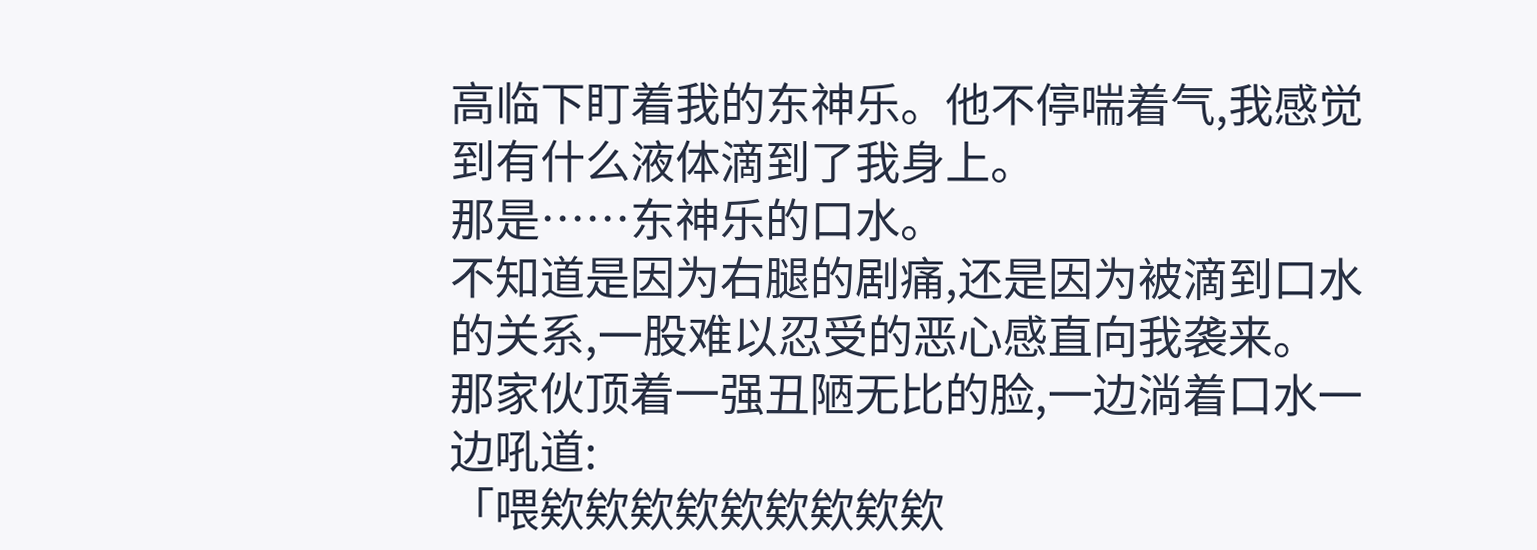高临下盯着我的东神乐。他不停喘着气,我感觉到有什么液体滴到了我身上。
那是……东神乐的口水。
不知道是因为右腿的剧痛,还是因为被滴到口水的关系,一股难以忍受的恶心感直向我袭来。
那家伙顶着一强丑陋无比的脸,一边淌着口水一边吼道:
「喂欸欸欸欸欸欸欸欸欸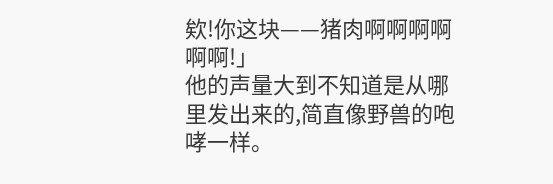欸!你这块——猪肉啊啊啊啊啊啊!」
他的声量大到不知道是从哪里发出来的,简直像野兽的咆哮一样。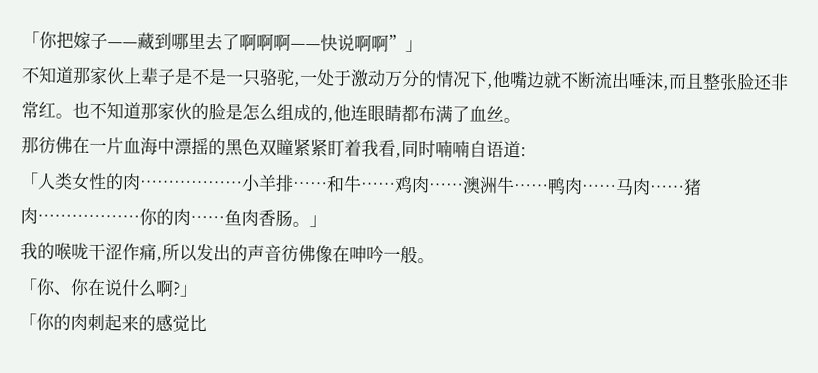「你把嫁子——藏到哪里去了啊啊啊——快说啊啊”」
不知道那家伙上辈子是不是一只骆驼,一处于激动万分的情况下,他嘴边就不断流出唾沫,而且整张脸还非常红。也不知道那家伙的脸是怎么组成的,他连眼睛都布满了血丝。
那彷佛在一片血海中漂摇的黑色双瞳紧紧盯着我看,同时喃喃自语道:
「人类女性的肉………………小羊排……和牛……鸡肉……澳洲牛……鸭肉……马肉……猪肉………………你的肉……鱼肉香肠。」
我的喉咙干涩作痛,所以发出的声音彷佛像在呻吟一般。
「你、你在说什么啊?」
「你的肉刺起来的感觉比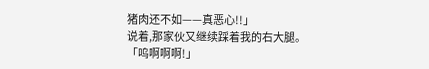猪肉还不如——真恶心!!」
说着,那家伙又继续踩着我的右大腿。
「呜啊啊啊!」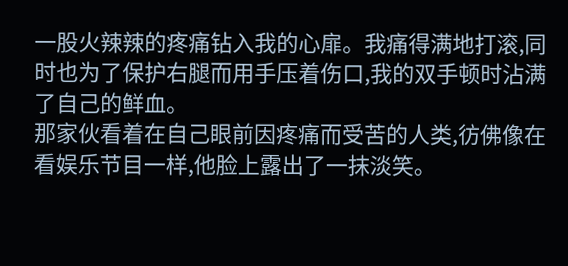一股火辣辣的疼痛钻入我的心扉。我痛得满地打滚,同时也为了保护右腿而用手压着伤口,我的双手顿时沾满了自己的鲜血。
那家伙看着在自己眼前因疼痛而受苦的人类,彷佛像在看娱乐节目一样,他脸上露出了一抹淡笑。